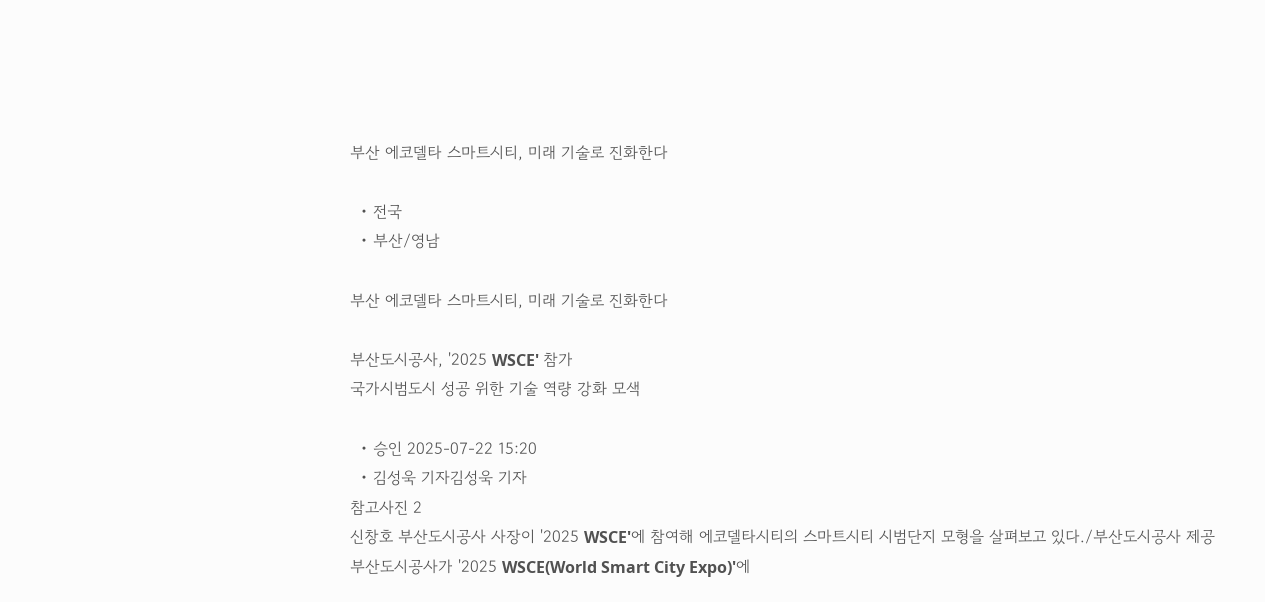부산 에코델타 스마트시티, 미래 기술로 진화한다

  • 전국
  • 부산/영남

부산 에코델타 스마트시티, 미래 기술로 진화한다

부산도시공사, '2025 WSCE' 참가
국가시범도시 성공 위한 기술 역량 강화 모색

  • 승인 2025-07-22 15:20
  • 김성욱 기자김성욱 기자
참고사진 2
신창호 부산도시공사 사장이 '2025 WSCE'에 참여해 에코델타시티의 스마트시티 시범단지 모형을 살펴보고 있다./부산도시공사 제공
부산도시공사가 '2025 WSCE(World Smart City Expo)'에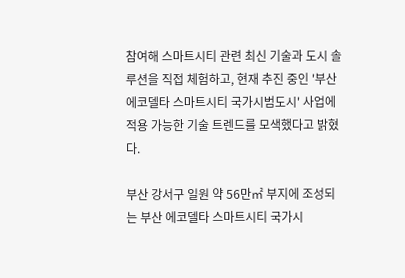참여해 스마트시티 관련 최신 기술과 도시 솔루션을 직접 체험하고, 현재 추진 중인 '부산 에코델타 스마트시티 국가시범도시' 사업에 적용 가능한 기술 트렌드를 모색했다고 밝혔다.

부산 강서구 일원 약 56만㎡ 부지에 조성되는 부산 에코델타 스마트시티 국가시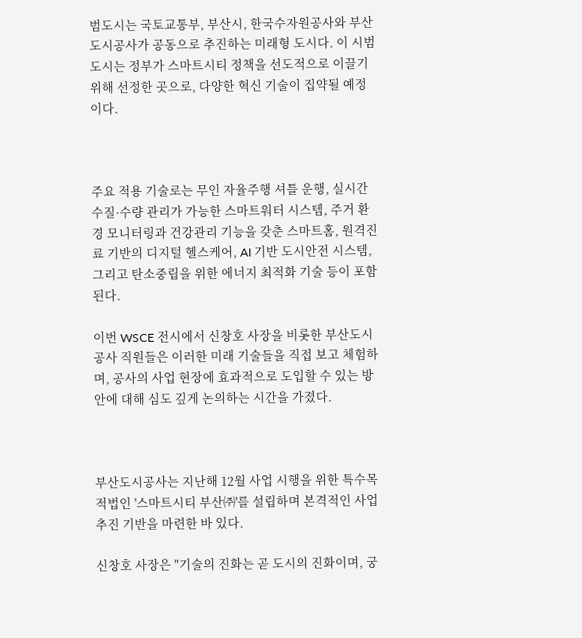범도시는 국토교통부, 부산시, 한국수자원공사와 부산도시공사가 공동으로 추진하는 미래형 도시다. 이 시범도시는 정부가 스마트시티 정책을 선도적으로 이끌기 위해 선정한 곳으로, 다양한 혁신 기술이 집약될 예정이다.



주요 적용 기술로는 무인 자율주행 셔틀 운행, 실시간 수질·수량 관리가 가능한 스마트워터 시스템, 주거 환경 모니터링과 건강관리 기능을 갖춘 스마트홈, 원격진료 기반의 디지털 헬스케어, AI 기반 도시안전 시스템, 그리고 탄소중립을 위한 에너지 최적화 기술 등이 포함된다.

이번 WSCE 전시에서 신창호 사장을 비롯한 부산도시공사 직원들은 이러한 미래 기술들을 직접 보고 체험하며, 공사의 사업 현장에 효과적으로 도입할 수 있는 방안에 대해 심도 깊게 논의하는 시간을 가졌다.



부산도시공사는 지난해 12월 사업 시행을 위한 특수목적법인 '스마트시티 부산㈜'를 설립하며 본격적인 사업 추진 기반을 마련한 바 있다.

신창호 사장은 "기술의 진화는 곧 도시의 진화이며, 궁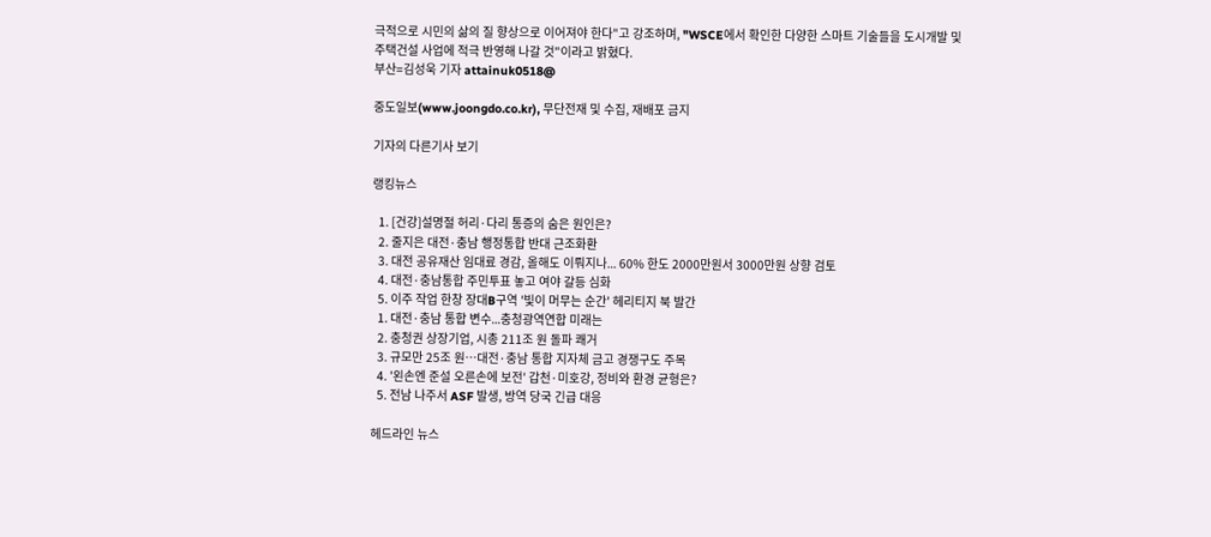극적으로 시민의 삶의 질 향상으로 이어져야 한다"고 강조하며, "WSCE에서 확인한 다양한 스마트 기술들을 도시개발 및 주택건설 사업에 적극 반영해 나갈 것"이라고 밝혔다.
부산=김성욱 기자 attainuk0518@

중도일보(www.joongdo.co.kr), 무단전재 및 수집, 재배포 금지

기자의 다른기사 보기

랭킹뉴스

  1. [건강]설명절 허리·다리 통증의 숨은 원인은?
  2. 줄지은 대전·충남 행정통합 반대 근조화환
  3. 대전 공유재산 임대료 경감, 올해도 이뤄지나... 60% 한도 2000만원서 3000만원 상향 검토
  4. 대전·충남통합 주민투표 놓고 여야 갈등 심화
  5. 이주 작업 한창 장대B구역 '빛이 머무는 순간' 헤리티지 북 발간
  1. 대전·충남 통합 변수...충청광역연합 미래는
  2. 충청권 상장기업, 시총 211조 원 돌파 쾌거
  3. 규모만 25조 원…대전·충남 통합 지자체 금고 경쟁구도 주목
  4. '왼손엔 준설 오른손에 보전' 갑천·미호강, 정비와 환경 균형은?
  5. 전남 나주서 ASF 발생, 방역 당국 긴급 대응

헤드라인 뉴스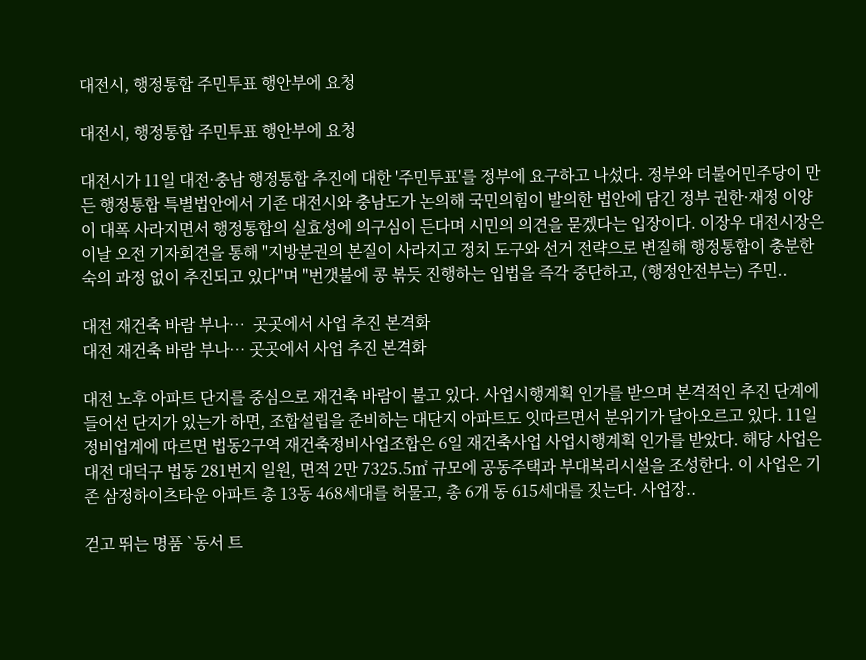대전시, 행정통합 주민투표 행안부에 요청

대전시, 행정통합 주민투표 행안부에 요청

대전시가 11일 대전·충남 행정통합 추진에 대한 '주민투표'를 정부에 요구하고 나섰다. 정부와 더불어민주당이 만든 행정통합 특별법안에서 기존 대전시와 충남도가 논의해 국민의힘이 발의한 법안에 담긴 정부 권한·재정 이양이 대폭 사라지면서 행정통합의 실효성에 의구심이 든다며 시민의 의견을 묻겠다는 입장이다. 이장우 대전시장은 이날 오전 기자회견을 통해 "지방분권의 본질이 사라지고 정치 도구와 선거 전략으로 변질해 행정통합이 충분한 숙의 과정 없이 추진되고 있다"며 "번갯불에 콩 볶듯 진행하는 입법을 즉각 중단하고, (행정안전부는) 주민..

대전 재건축 바람 부나…  곳곳에서 사업 추진 본격화
대전 재건축 바람 부나… 곳곳에서 사업 추진 본격화

대전 노후 아파트 단지를 중심으로 재건축 바람이 불고 있다. 사업시행계획 인가를 받으며 본격적인 추진 단계에 들어선 단지가 있는가 하면, 조합설립을 준비하는 대단지 아파트도 잇따르면서 분위기가 달아오르고 있다. 11일 정비업계에 따르면 법동2구역 재건축정비사업조합은 6일 재건축사업 사업시행계획 인가를 받았다. 해당 사업은 대전 대덕구 법동 281번지 일원, 면적 2만 7325.5㎡ 규모에 공동주택과 부대복리시설을 조성한다. 이 사업은 기존 삼정하이츠타운 아파트 총 13동 468세대를 허물고, 총 6개 동 615세대를 짓는다. 사업장..

걷고 뛰는 명품 `동서 트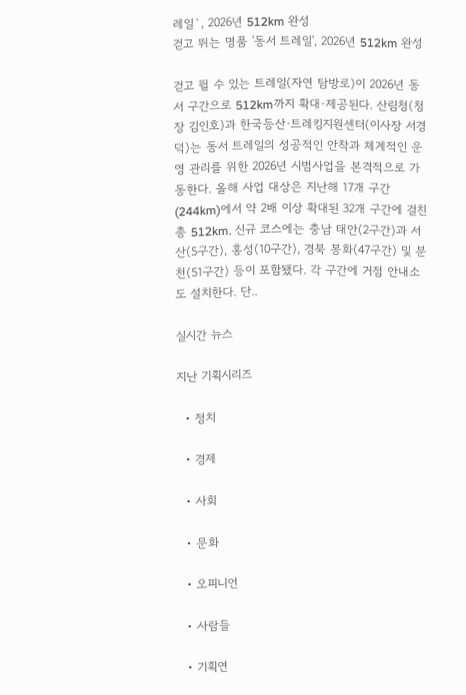레일`, 2026년 512km 완성
걷고 뛰는 명품 '동서 트레일', 2026년 512km 완성

걷고 뛸 수 있는 트레일(자연 탐방로)이 2026년 동서 구간으로 512km까지 확대·제공된다. 산림청(청장 김인호)과 한국등산·트레킹지원센터(이사장 서경덕)는 동서 트레일의 성공적인 안착과 체계적인 운영 관리를 위한 2026년 시범사업을 본격적으로 가동한다. 올해 사업 대상은 지난해 17개 구간(244km)에서 약 2배 이상 확대된 32개 구간에 걸친 총 512km. 신규 코스에는 충남 태안(2구간)과 서산(5구간), 홍성(10구간), 경북 봉화(47구간) 및 분천(51구간) 등이 포함됐다. 각 구간에 거점 안내소도 설치한다. 단..

실시간 뉴스

지난 기획시리즈

  • 정치

  • 경제

  • 사회

  • 문화

  • 오피니언

  • 사람들

  • 기획연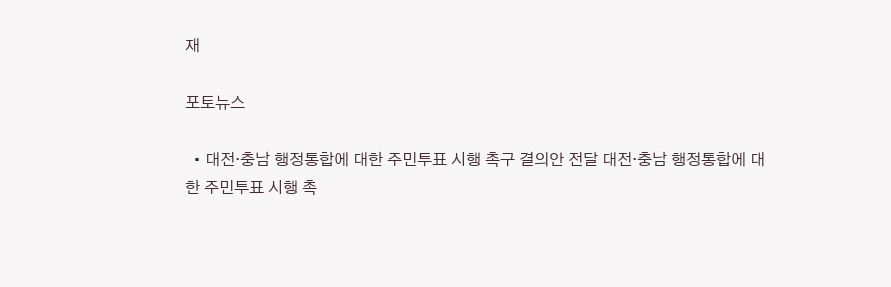재

포토뉴스

  • 대전·충남 행정통합에 대한 주민투표 시행 촉구 결의안 전달 대전·충남 행정통합에 대한 주민투표 시행 촉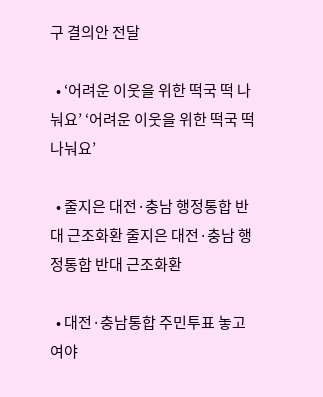구 결의안 전달

  • ‘어려운 이웃을 위한 떡국 떡 나눠요’ ‘어려운 이웃을 위한 떡국 떡 나눠요’

  • 줄지은 대전·충남 행정통합 반대 근조화환 줄지은 대전·충남 행정통합 반대 근조화환

  • 대전·충남통합 주민투표 놓고 여야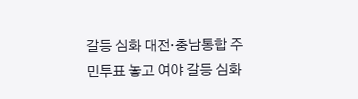갈등 심화 대전·충남통합 주민투표 놓고 여야 갈등 심화